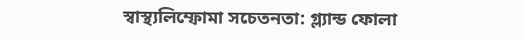স্বাস্থ্যলিম্ফোমা সচেতনতা: গ্ল্যান্ড ফোলা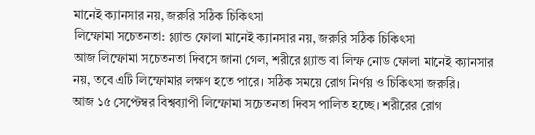মানেই ক্যানসার নয়, জরুরি সঠিক চিকিৎসা
লিম্ফোমা সচেতনতা: গ্ল্যান্ড ফোলা মানেই ক্যানসার নয়, জরুরি সঠিক চিকিৎসা
আজ লিম্ফোমা সচেতনতা দিবসে জানা গেল, শরীরে গ্ল্যান্ড বা লিম্ফ নোড ফোলা মানেই ক্যানসার নয়, তবে এটি লিম্ফোমার লক্ষণ হতে পারে। সঠিক সময়ে রোগ নির্ণয় ও চিকিৎসা জরুরি।
আজ ১৫ সেপ্টেম্বর বিশ্বব্যাপী লিম্ফোমা সচেতনতা দিবস পালিত হচ্ছে। শরীরের রোগ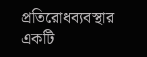প্রতিরোধব্যবস্থার একটি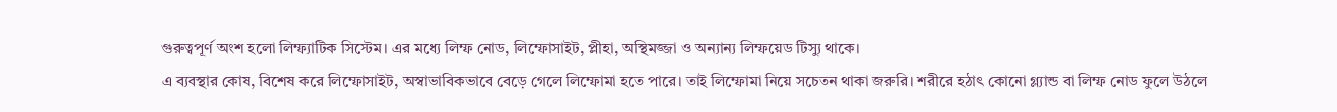গুরুত্বপূর্ণ অংশ হলো লিম্ফ্যাটিক সিস্টেম। এর মধ্যে লিম্ফ নোড, লিম্ফোসাইট, প্লীহা, অস্থিমজ্জা ও অন্যান্য লিম্ফয়েড টিস্যু থাকে।
এ ব্যবস্থার কোষ, বিশেষ করে লিম্ফোসাইট, অস্বাভাবিকভাবে বেড়ে গেলে লিম্ফোমা হতে পারে। তাই লিম্ফোমা নিয়ে সচেতন থাকা জরুরি। শরীরে হঠাৎ কোনো গ্ল্যান্ড বা লিম্ফ নোড ফুলে উঠলে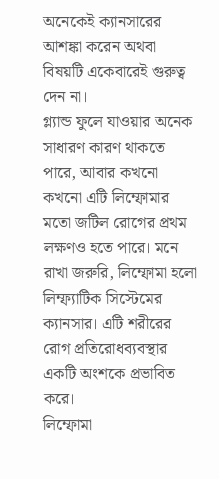অনেকেই ক্যানসারের আশঙ্কা করেন অথবা বিষয়টি একেবারেই গুরুত্ব দেন না।
গ্ল্যান্ড ফুলে যাওয়ার অনেক সাধারণ কারণ থাকতে পারে, আবার কখনো কখনো এটি লিম্ফোমার মতো জটিল রোগের প্রথম লক্ষণও হতে পারে। মনে রাখা জরুরি, লিম্ফোমা হলো লিম্ফ্যাটিক সিস্টেমের ক্যানসার। এটি শরীরের রোগ প্রতিরোধব্যবস্থার একটি অংশকে প্রভাবিত করে।
লিম্ফোমা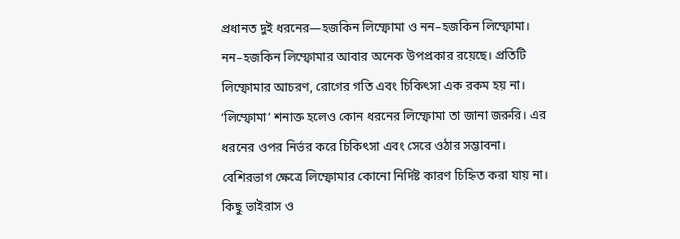প্রধানত দুই ধরনের—হজকিন লিম্ফোমা ও নন–হজকিন লিম্ফোমা। নন–হজকিন লিম্ফোমার আবার অনেক উপপ্রকার রয়েছে। প্রতিটি লিম্ফোমার আচরণ, রোগের গতি এবং চিকিৎসা এক রকম হয় না।
‘লিম্ফোমা’ শনাক্ত হলেও কোন ধরনের লিম্ফোমা তা জানা জরুরি। এর ধরনের ওপর নির্ভর করে চিকিৎসা এবং সেরে ওঠার সম্ভাবনা। বেশিরভাগ ক্ষেত্রে লিম্ফোমার কোনো নির্দিষ্ট কারণ চিহ্নিত করা যায় না।
কিছু ভাইরাস ও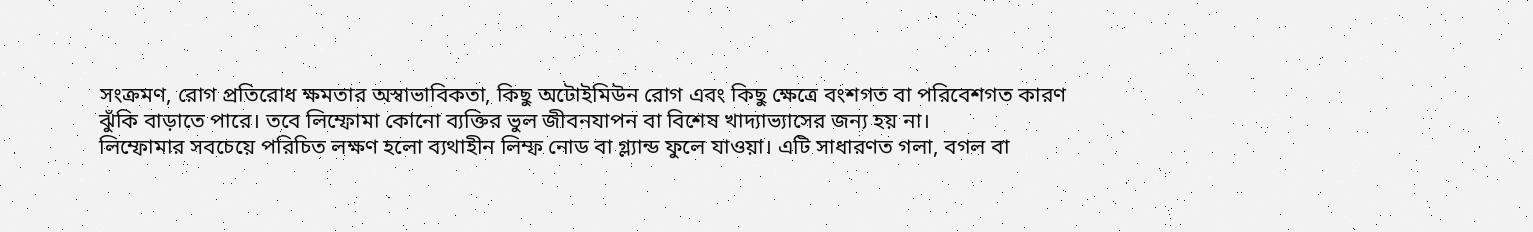সংক্রমণ, রোগ প্রতিরোধ ক্ষমতার অস্বাভাবিকতা, কিছু অটোইমিউন রোগ এবং কিছু ক্ষেত্রে বংশগত বা পরিবেশগত কারণ ঝুঁকি বাড়াতে পারে। তবে লিম্ফোমা কোনো ব্যক্তির ভুল জীবনযাপন বা বিশেষ খাদ্যাভ্যাসের জন্য হয় না।
লিম্ফোমার সবচেয়ে পরিচিত লক্ষণ হলো ব্যথাহীন লিম্ফ নোড বা গ্ল্যান্ড ফুলে যাওয়া। এটি সাধারণত গলা, বগল বা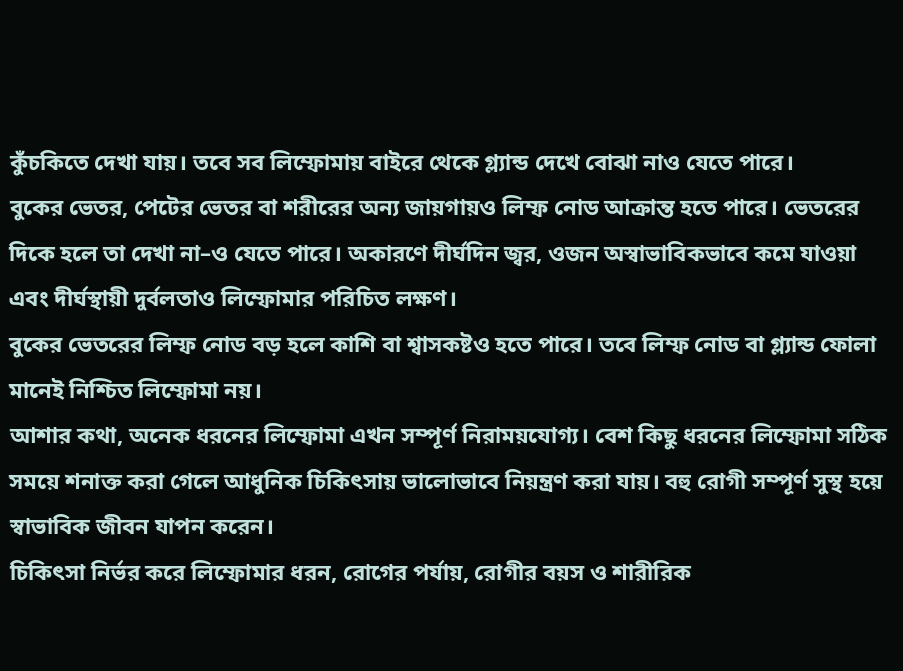কুঁচকিতে দেখা যায়। তবে সব লিম্ফোমায় বাইরে থেকে গ্ল্যান্ড দেখে বোঝা নাও যেতে পারে।
বুকের ভেতর, পেটের ভেতর বা শরীরের অন্য জায়গায়ও লিম্ফ নোড আক্রান্ত হতে পারে। ভেতরের দিকে হলে তা দেখা না–ও যেতে পারে। অকারণে দীর্ঘদিন জ্বর, ওজন অস্বাভাবিকভাবে কমে যাওয়া এবং দীর্ঘস্থায়ী দুর্বলতাও লিম্ফোমার পরিচিত লক্ষণ।
বুকের ভেতরের লিম্ফ নোড বড় হলে কাশি বা শ্বাসকষ্টও হতে পারে। তবে লিম্ফ নোড বা গ্ল্যান্ড ফোলা মানেই নিশ্চিত লিম্ফোমা নয়।
আশার কথা, অনেক ধরনের লিম্ফোমা এখন সম্পূর্ণ নিরাময়যোগ্য। বেশ কিছু ধরনের লিম্ফোমা সঠিক সময়ে শনাক্ত করা গেলে আধুনিক চিকিৎসায় ভালোভাবে নিয়ন্ত্রণ করা যায়। বহু রোগী সম্পূর্ণ সুস্থ হয়ে স্বাভাবিক জীবন যাপন করেন।
চিকিৎসা নির্ভর করে লিম্ফোমার ধরন, রোগের পর্যায়, রোগীর বয়স ও শারীরিক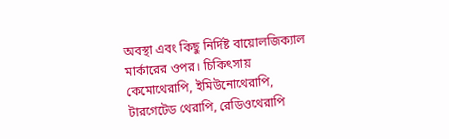অবস্থা এবং কিছু নির্দিষ্ট বায়োলজিক্যাল মার্কারের ওপর। চিকিৎসায় কেমোথেরাপি, ইমিউনোথেরাপি, টারগেটেড থেরাপি, রেডিওথেরাপি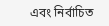এবং নির্বাচিত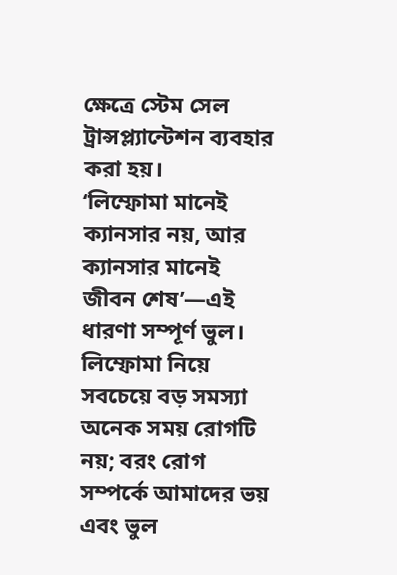ক্ষেত্রে স্টেম সেল ট্রান্সপ্ল্যান্টেশন ব্যবহার করা হয়।
‘লিম্ফোমা মানেই ক্যানসার নয়, আর ক্যানসার মানেই জীবন শেষ’—এই ধারণা সম্পূর্ণ ভুল। লিম্ফোমা নিয়ে সবচেয়ে বড় সমস্যা অনেক সময় রোগটি নয়; বরং রোগ সম্পর্কে আমাদের ভয় এবং ভুল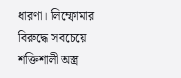ধারণা। লিম্ফোমার বিরুদ্ধে সবচেয়ে শক্তিশালী অস্ত্র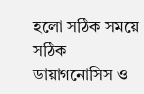হলো সঠিক সময়ে সঠিক ডায়াগনোসিস ও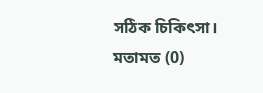সঠিক চিকিৎসা।
মতামত (0)